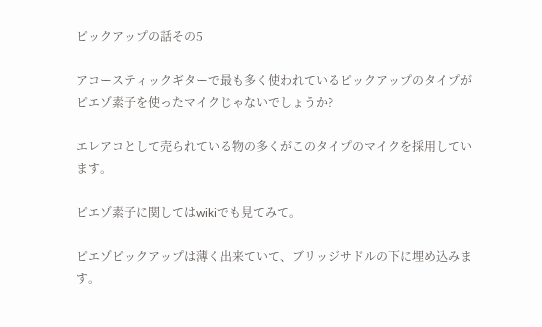ピックアップの話その5

アコースティックギターで最も多く使われているピックアップのタイプがピエゾ素子を使ったマイクじゃないでしょうか?

エレアコとして売られている物の多くがこのタイプのマイクを採用しています。

ピエゾ素子に関してはwikiでも見てみて。

ピエゾピックアップは薄く出来ていて、ブリッジサドルの下に埋め込みます。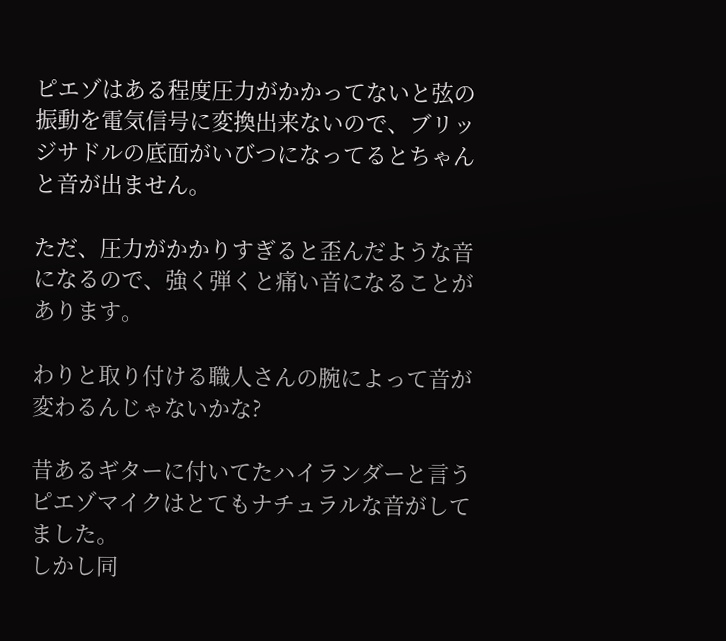ピエゾはある程度圧力がかかってないと弦の振動を電気信号に変換出来ないので、ブリッジサドルの底面がいびつになってるとちゃんと音が出ません。

ただ、圧力がかかりすぎると歪んだような音になるので、強く弾くと痛い音になることがあります。

わりと取り付ける職人さんの腕によって音が変わるんじゃないかな?

昔あるギターに付いてたハイランダーと言うピエゾマイクはとてもナチュラルな音がしてました。
しかし同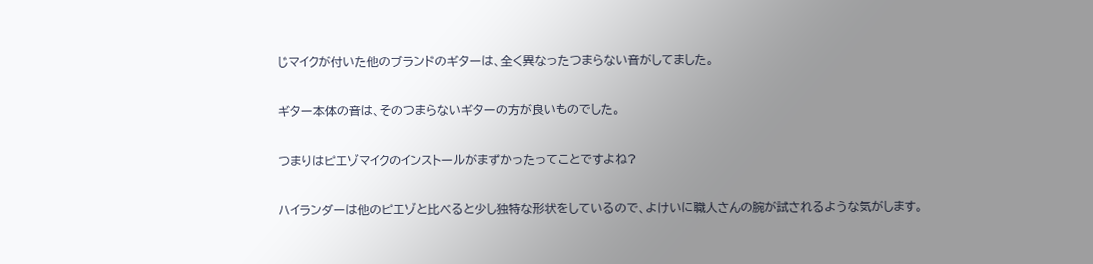じマイクが付いた他のブランドのギターは、全く異なったつまらない音がしてました。

ギター本体の音は、そのつまらないギターの方が良いものでした。

つまりはピエゾマイクのインストールがまずかったってことですよね?

ハイランダーは他のピエゾと比べると少し独特な形状をしているので、よけいに職人さんの腕が試されるような気がします。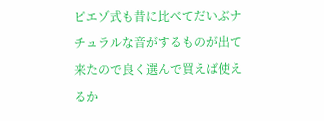ピエゾ式も昔に比べてだいぶナチュラルな音がするものが出て来たので良く選んで買えば使えるか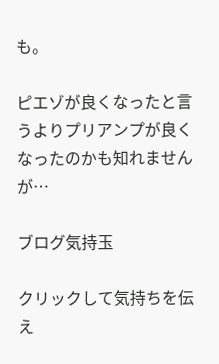も。

ピエゾが良くなったと言うよりプリアンプが良くなったのかも知れませんが…

ブログ気持玉

クリックして気持ちを伝え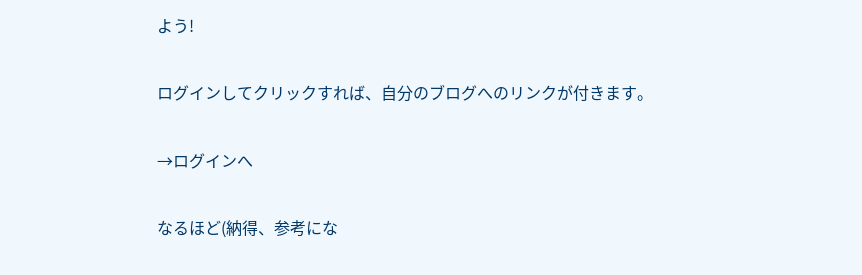よう!

ログインしてクリックすれば、自分のブログへのリンクが付きます。

→ログインへ

なるほど(納得、参考にな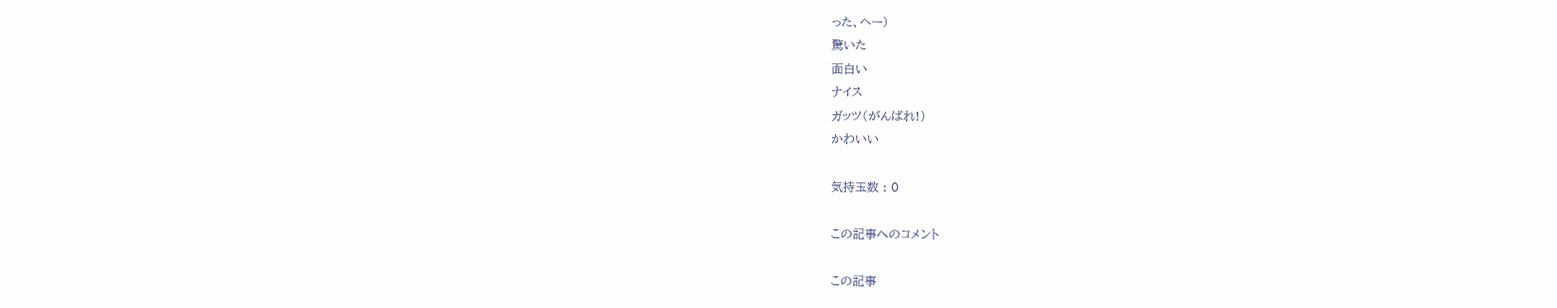った、ヘー)
驚いた
面白い
ナイス
ガッツ(がんばれ!)
かわいい

気持玉数 : 0

この記事へのコメント

この記事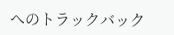へのトラックバック